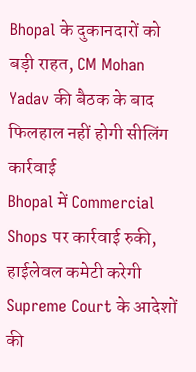Bhopal के दुकानदारों को बड़ी राहत, CM Mohan Yadav की बैठक के बाद फिलहाल नहीं होगी सीलिंग कार्रवाई
Bhopal में Commercial Shops पर कार्रवाई रुकी, हाईलेवल कमेटी करेगी Supreme Court के आदेशों की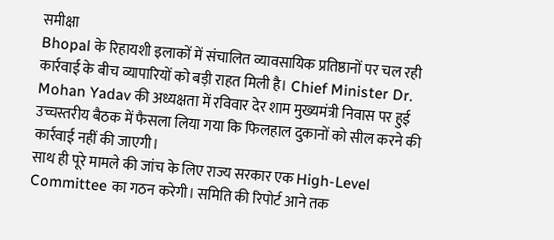समीक्षा
Bhopal के रिहायशी इलाकों में संचालित व्यावसायिक प्रतिष्ठानों पर चल रही कार्रवाई के बीच व्यापारियों को बड़ी राहत मिली है। Chief Minister Dr. Mohan Yadav की अध्यक्षता में रविवार देर शाम मुख्यमंत्री निवास पर हुई उच्चस्तरीय बैठक में फैसला लिया गया कि फिलहाल दुकानों को सील करने की कार्रवाई नहीं की जाएगी।
साथ ही पूरे मामले की जांच के लिए राज्य सरकार एक High-Level Committee का गठन करेगी। समिति की रिपोर्ट आने तक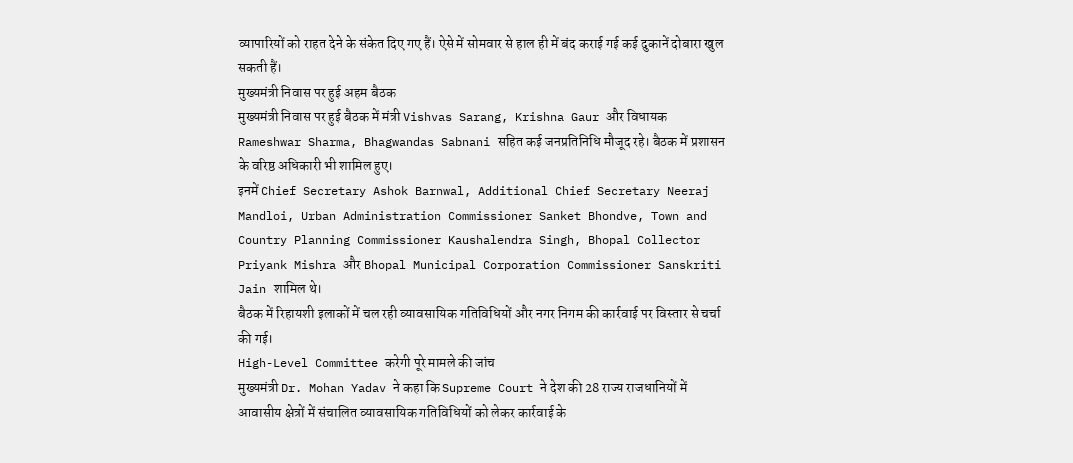व्यापारियों को राहत देने के संकेत दिए गए हैं। ऐसे में सोमवार से हाल ही में बंद कराई गई कई दुकानें दोबारा खुल सकती हैं।
मुख्यमंत्री निवास पर हुई अहम बैठक
मुख्यमंत्री निवास पर हुई बैठक में मंत्री Vishvas Sarang, Krishna Gaur और विधायक Rameshwar Sharma, Bhagwandas Sabnani सहित कई जनप्रतिनिधि मौजूद रहे। बैठक में प्रशासन के वरिष्ठ अधिकारी भी शामिल हुए।
इनमें Chief Secretary Ashok Barnwal, Additional Chief Secretary Neeraj Mandloi, Urban Administration Commissioner Sanket Bhondve, Town and Country Planning Commissioner Kaushalendra Singh, Bhopal Collector Priyank Mishra और Bhopal Municipal Corporation Commissioner Sanskriti Jain शामिल थे।
बैठक में रिहायशी इलाकों में चल रही व्यावसायिक गतिविधियों और नगर निगम की कार्रवाई पर विस्तार से चर्चा की गई।
High-Level Committee करेगी पूरे मामले की जांच
मुख्यमंत्री Dr. Mohan Yadav ने कहा कि Supreme Court ने देश की 28 राज्य राजधानियों में आवासीय क्षेत्रों में संचालित व्यावसायिक गतिविधियों को लेकर कार्रवाई के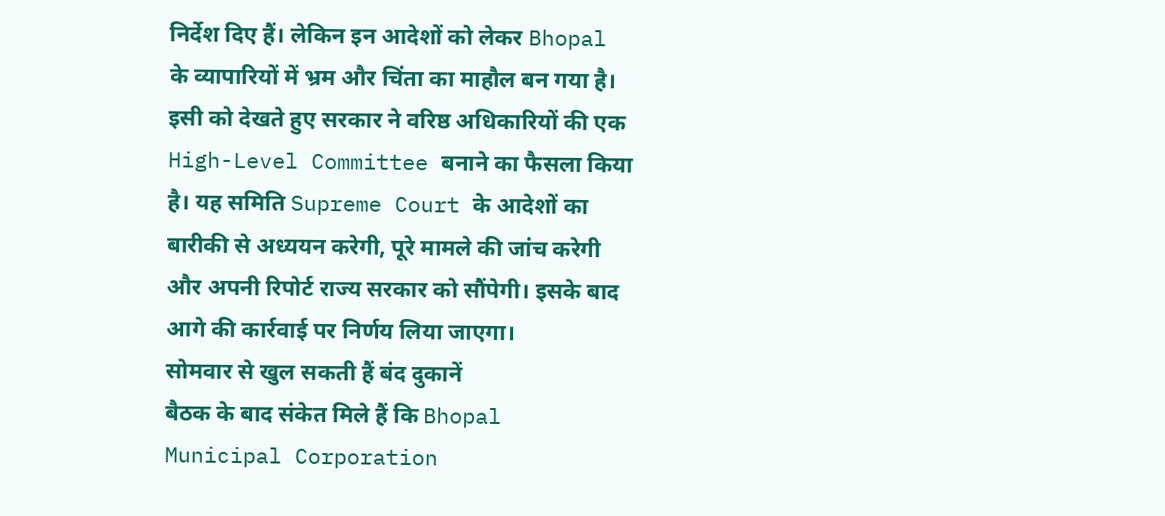निर्देश दिए हैं। लेकिन इन आदेशों को लेकर Bhopal के व्यापारियों में भ्रम और चिंता का माहौल बन गया है।
इसी को देखते हुए सरकार ने वरिष्ठ अधिकारियों की एक High-Level Committee बनाने का फैसला किया है। यह समिति Supreme Court के आदेशों का बारीकी से अध्ययन करेगी, पूरे मामले की जांच करेगी और अपनी रिपोर्ट राज्य सरकार को सौंपेगी। इसके बाद आगे की कार्रवाई पर निर्णय लिया जाएगा।
सोमवार से खुल सकती हैं बंद दुकानें
बैठक के बाद संकेत मिले हैं कि Bhopal Municipal Corporation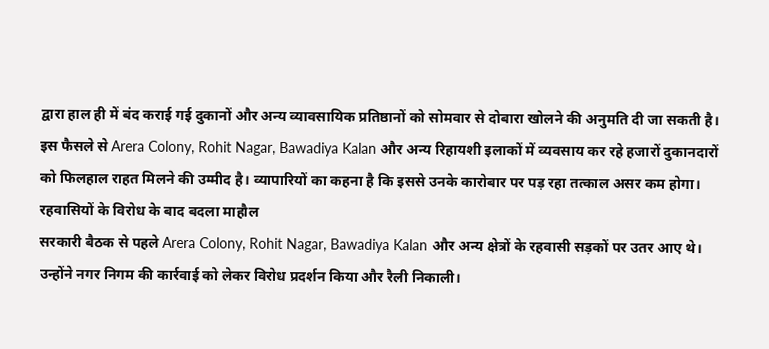द्वारा हाल ही में बंद कराई गई दुकानों और अन्य व्यावसायिक प्रतिष्ठानों को सोमवार से दोबारा खोलने की अनुमति दी जा सकती है।
इस फैसले से Arera Colony, Rohit Nagar, Bawadiya Kalan और अन्य रिहायशी इलाकों में व्यवसाय कर रहे हजारों दुकानदारों को फिलहाल राहत मिलने की उम्मीद है। व्यापारियों का कहना है कि इससे उनके कारोबार पर पड़ रहा तत्काल असर कम होगा।
रहवासियों के विरोध के बाद बदला माहौल
सरकारी बैठक से पहले Arera Colony, Rohit Nagar, Bawadiya Kalan और अन्य क्षेत्रों के रहवासी सड़कों पर उतर आए थे। उन्होंने नगर निगम की कार्रवाई को लेकर विरोध प्रदर्शन किया और रैली निकाली।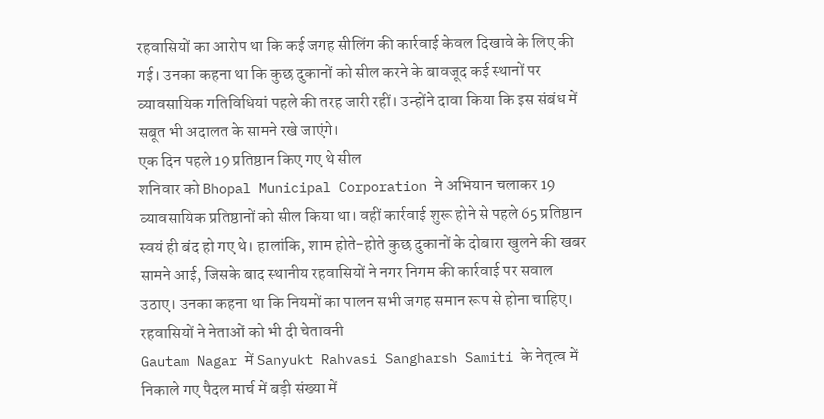रहवासियों का आरोप था कि कई जगह सीलिंग की कार्रवाई केवल दिखावे के लिए की गई। उनका कहना था कि कुछ दुकानों को सील करने के बावजूद कई स्थानों पर व्यावसायिक गतिविधियां पहले की तरह जारी रहीं। उन्होंने दावा किया कि इस संबंध में सबूत भी अदालत के सामने रखे जाएंगे।
एक दिन पहले 19 प्रतिष्ठान किए गए थे सील
शनिवार को Bhopal Municipal Corporation ने अभियान चलाकर 19 व्यावसायिक प्रतिष्ठानों को सील किया था। वहीं कार्रवाई शुरू होने से पहले 65 प्रतिष्ठान स्वयं ही बंद हो गए थे। हालांकि, शाम होते-होते कुछ दुकानों के दोबारा खुलने की खबर सामने आई, जिसके बाद स्थानीय रहवासियों ने नगर निगम की कार्रवाई पर सवाल उठाए। उनका कहना था कि नियमों का पालन सभी जगह समान रूप से होना चाहिए।
रहवासियों ने नेताओं को भी दी चेतावनी
Gautam Nagar में Sanyukt Rahvasi Sangharsh Samiti के नेतृत्व में निकाले गए पैदल मार्च में बड़ी संख्या में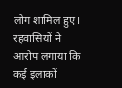लोग शामिल हुए। रहवासियों ने आरोप लगाया कि कई इलाकों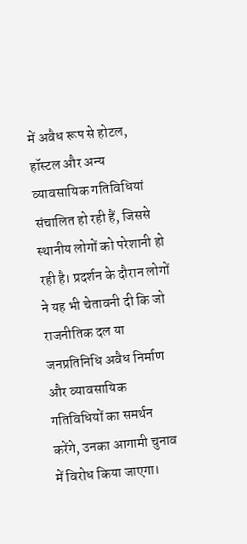में अवैध रूप से होटल, हॉस्टल और अन्य व्यावसायिक गतिविधियां संचालित हो रही हैं, जिससे स्थानीय लोगों को परेशानी हो रही है। प्रदर्शन के दौरान लोगों ने यह भी चेतावनी दी कि जो राजनीतिक दल या जनप्रतिनिधि अवैध निर्माण और व्यावसायिक गतिविधियों का समर्थन करेंगे, उनका आगामी चुनाव में विरोध किया जाएगा।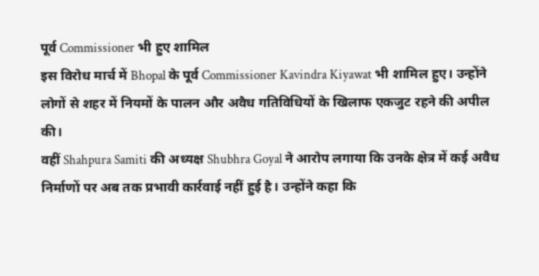पूर्व Commissioner भी हुए शामिल
इस विरोध मार्च में Bhopal के पूर्व Commissioner Kavindra Kiyawat भी शामिल हुए। उन्होंने लोगों से शहर में नियमों के पालन और अवैध गतिविधियों के खिलाफ एकजुट रहने की अपील की।
वहीं Shahpura Samiti की अध्यक्ष Shubhra Goyal ने आरोप लगाया कि उनके क्षेत्र में कई अवैध निर्माणों पर अब तक प्रभावी कार्रवाई नहीं हुई है। उन्होंने कहा कि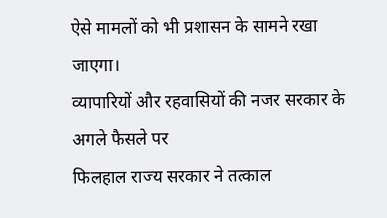ऐसे मामलों को भी प्रशासन के सामने रखा जाएगा।
व्यापारियों और रहवासियों की नजर सरकार के अगले फैसले पर
फिलहाल राज्य सरकार ने तत्काल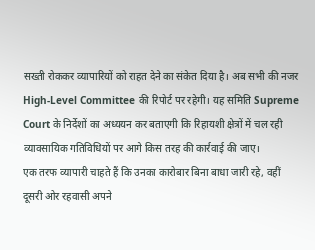सख्ती रोककर व्यापारियों को राहत देने का संकेत दिया है। अब सभी की नजर High-Level Committee की रिपोर्ट पर रहेगी। यह समिति Supreme Court के निर्देशों का अध्ययन कर बताएगी कि रिहायशी क्षेत्रों में चल रही व्यावसायिक गतिविधियों पर आगे किस तरह की कार्रवाई की जाए।
एक तरफ व्यापारी चाहते हैं कि उनका कारोबार बिना बाधा जारी रहे, वहीं दूसरी ओर रहवासी अपने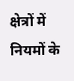क्षेत्रों में नियमों के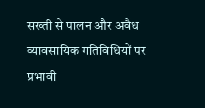सख्ती से पालन और अवैध व्यावसायिक गतिविधियों पर प्रभावी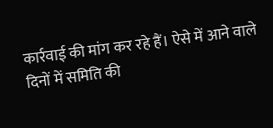कार्रवाई की मांग कर रहे हैं। ऐसे में आने वाले दिनों में समिति की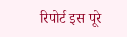रिपोर्ट इस पूरे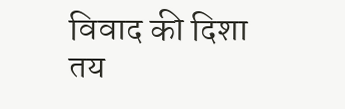विवाद की दिशा तय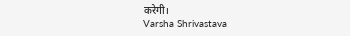करेगी।
Varsha Shrivastava